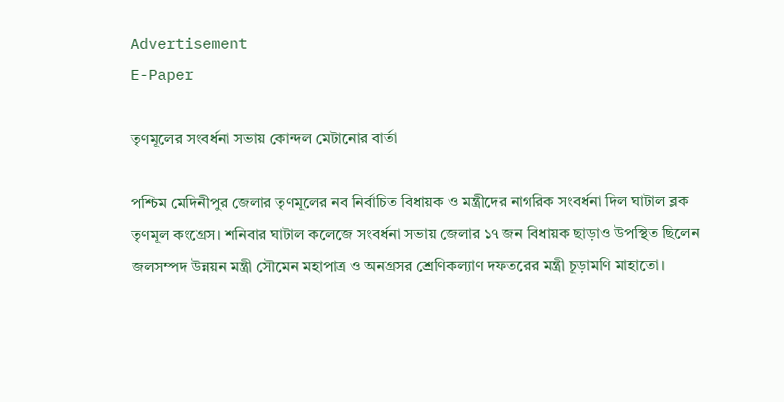Advertisement
E-Paper

তৃণমূলের সংবর্ধনা সভায় কোন্দল মেটানোর বার্তা

পশ্চিম মেদিনীপুর জেলার তৃণমূলের নব নির্বাচিত বিধায়ক ও মন্ত্রীদের নাগরিক সংবর্ধনা দিল ঘাটাল ব্লক তৃণমূল কংগ্রেস। শনিবার ঘাটাল কলেজে সংবর্ধনা সভায় জেলার ১৭ জন বিধায়ক ছাড়াও উপস্থিত ছিলেন জলসম্পদ উন্নয়ন মন্ত্রী সৌমেন মহাপাত্র ও অনগ্রসর শ্রেণিকল্যাণ দফতরের মন্ত্রী চূড়ামণি মাহাতো।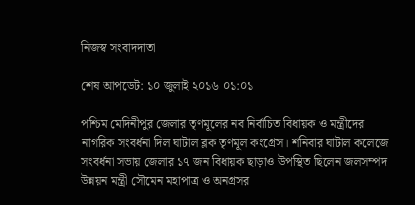নিজস্ব সংবাদদাতা

শেষ আপডেট: ১০ জুলাই ২০১৬ ০১:০১

পশ্চিম মেদিনীপুর জেলার তৃণমূলের নব নির্বাচিত বিধায়ক ও মন্ত্রীদের নাগরিক সংবর্ধনা দিল ঘাটাল ব্লক তৃণমূল কংগ্রেস। শনিবার ঘাটাল কলেজে সংবর্ধনা সভায় জেলার ১৭ জন বিধায়ক ছাড়াও উপস্থিত ছিলেন জলসম্পদ উন্নয়ন মন্ত্রী সৌমেন মহাপাত্র ও অনগ্রসর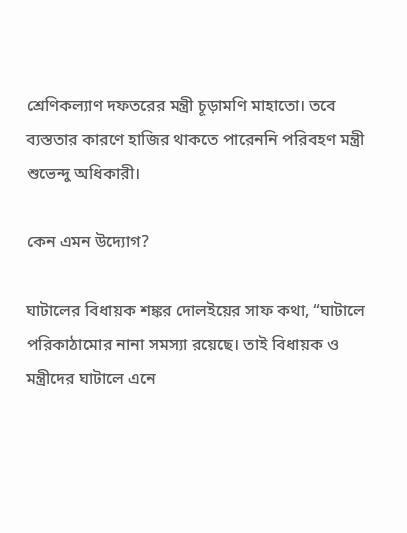শ্রেণিকল্যাণ দফতরের মন্ত্রী চূড়ামণি মাহাতো। তবে ব্যস্ততার কারণে হাজির থাকতে পারেননি পরিবহণ মন্ত্রী শুভেন্দু অধিকারী।

কেন এমন উদ্যোগ?

ঘাটালের বিধায়ক শঙ্কর দোলইয়ের সাফ কথা, “ঘাটালে পরিকাঠামোর নানা সমস্যা রয়েছে। তাই বিধায়ক ও মন্ত্রীদের ঘাটালে এনে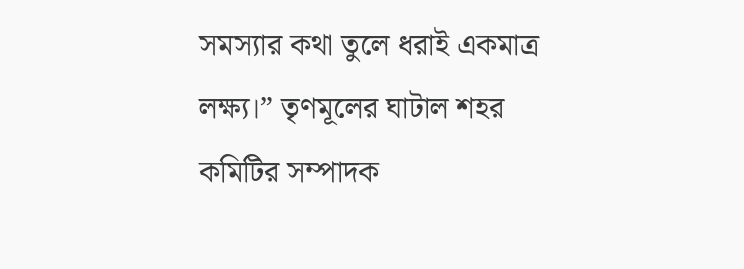সমস্যার কথা তুলে ধরাই একমাত্র লক্ষ্য।” তৃণমূলের ঘাটাল শহর কমিটির সম্পাদক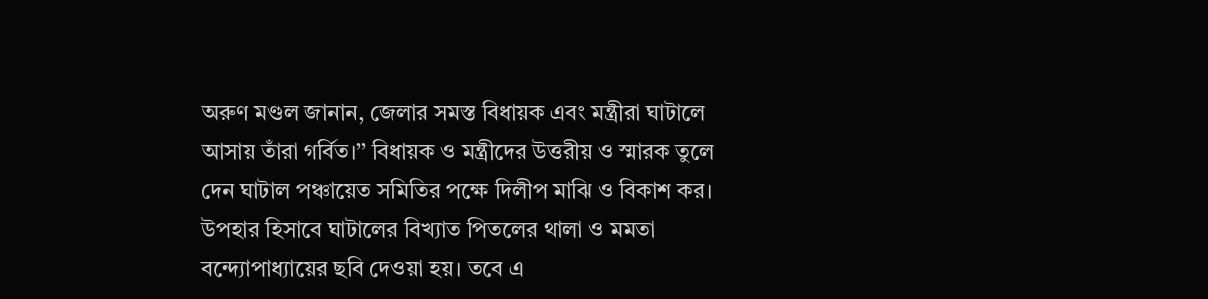অরুণ মণ্ডল জানান, জেলার সমস্ত বিধায়ক এবং মন্ত্রীরা ঘাটালে আসায় তাঁরা গর্বিত।’’ বিধায়ক ও মন্ত্রীদের উত্তরীয় ও স্মারক তুলে দেন ঘাটাল পঞ্চায়েত সমিতির পক্ষে দিলীপ মাঝি ও বিকাশ কর। উপহার হিসাবে ঘাটালের বিখ্যাত পিতলের থালা ও মমতা বন্দ্যোপাধ্যায়ের ছবি দেওয়া হয়। তবে এ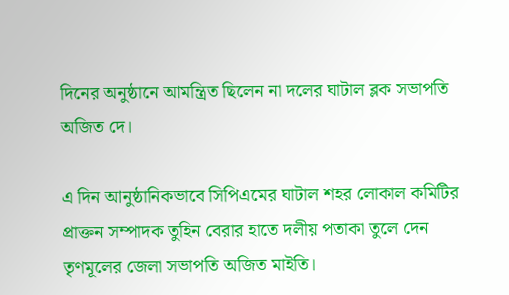দিনের অনুষ্ঠানে আমন্ত্রিত ছিলেন না দলের ঘাটাল ব্লক সভাপতি অজিত দে।

এ দিন আনুষ্ঠানিকভাবে সিপিএমের ঘাটাল শহর লোকাল কমিটির প্রাক্তন সম্পাদক তুহিন বেরার হাতে দলীয় পতাকা তুলে দেন তৃণমূলের জেলা সভাপতি অজিত মাইতি।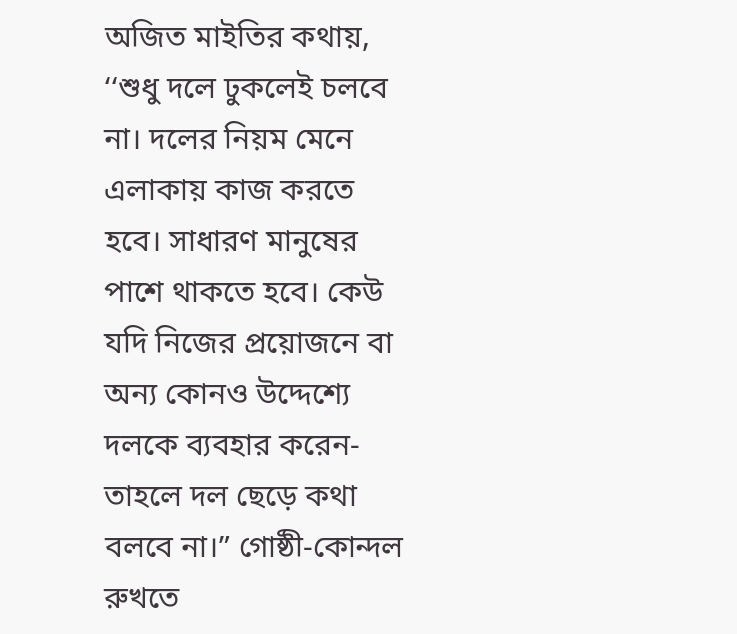অজিত মাইতির কথায়, ‘‘শুধু দলে ঢুকলেই চলবে না। দলের নিয়ম মেনে এলাকায় কাজ করতে হবে। সাধারণ মানুষের পাশে থাকতে হবে। কেউ যদি নিজের প্রয়োজনে বা অন্য কোনও উদ্দেশ্যে দলকে ব্যবহার করেন-তাহলে দল ছেড়ে কথা বলবে না।” গোষ্ঠী-কোন্দল রুখতে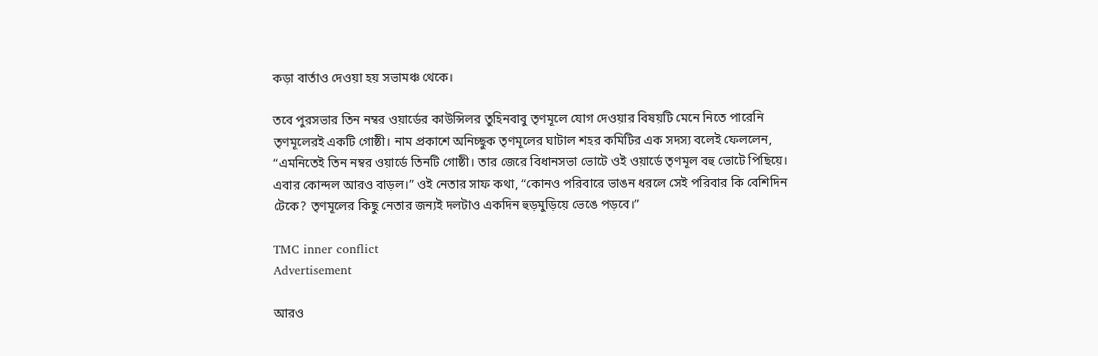কড়া বার্তাও দেওয়া হয় সভামঞ্চ থেকে।

তবে পুরসভার তিন নম্বর ওয়ার্ডের কাউন্সিলর তুহিনবাবু তৃণমূলে যোগ দেওয়ার বিষয়টি মেনে নিতে পারেনি তৃণমূলেরই একটি গোষ্ঠী। নাম প্রকাশে অনিচ্ছুক তৃণমূলের ঘাটাল শহর কমিটির এক সদস্য বলেই ফেললেন, “এমনিতেই তিন নম্বর ওয়ার্ডে তিনটি গোষ্ঠী। তার জেরে বিধানসভা ভোটে ওই ওয়ার্ডে তৃণমূল বহু ভোটে পিছিয়ে। এবার কোন্দল আরও বাড়ল।” ওই নেতার সাফ কথা, “কোনও পরিবারে ভাঙন ধরলে সেই পরিবার কি বেশিদিন টেকে? তৃণমূলের কিছু নেতার জন্যই দলটাও একদিন হুড়মুড়িয়ে ভেঙে পড়বে।”

TMC inner conflict
Advertisement

আরও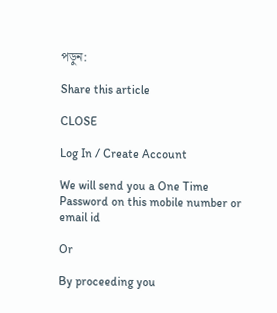পড়ুন:

Share this article

CLOSE

Log In / Create Account

We will send you a One Time Password on this mobile number or email id

Or

By proceeding you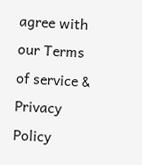agree with our Terms of service & Privacy Policy